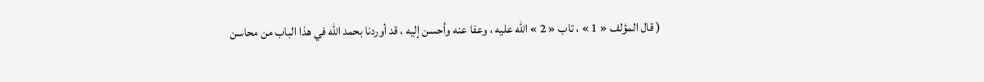( قال المؤلف « 1 » ، تاب « 2 » الله عليه ، وعفا عنه وأحسن إليه ، قد أوردنا بحمد الله في هذا الباب من محاسن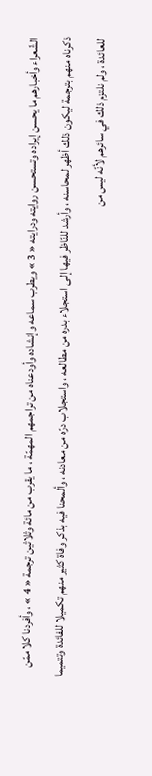الشّعراء وأخبارهم ما يحسن إيراده وتستحسن روايته ودرايته « 3 » ويطرب سماعه وإنشاده وأودعناه من تراجمهم المهمّة ، ما يقرب من مائة وثلاثين ترجمة « 4 » ، وأفردنا كلا ممّن ذكرناه منهم بترجمة ليكون ذلك أظهر لمحاسنه ، وأرشد للنّاظر فيها إلى استجلاء بدره من مطالعه ، واستجلاب درّه من معادنه ، وألمحنا فيه بذكر وفاة كثير منهم تكميلا للفائدة وتتميما للعائدة ، ولم نلتزم ذلك في سائرهم لأنّه ليس من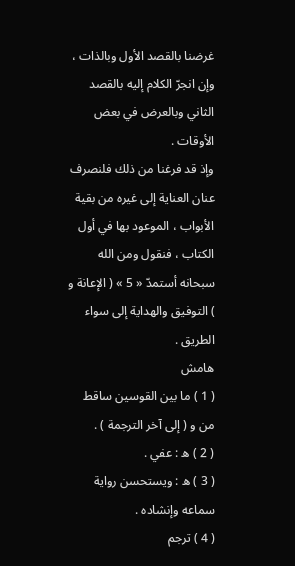غرضنا بالقصد الأول وبالذات ، وإن انجرّ الكلام إليه بالقصد الثاني وبالعرض في بعض الأوقات .
وإذ قد فرغنا من ذلك فلنصرف عنان العناية إلى غيره من بقية الأبواب ، الموعود بها في أول الكتاب ، فنقول ومن الله سبحانه أستمدّ « 5 » ( الإعانة و ) التوفيق والهداية إلى سواء الطريق .
هامش
( 1 ) ما بين القوسين ساقط من و ( إلى آخر الترجمة ) .
( 2 ) ه : عفي .
( 3 ) ه : ويستحسن رواية سماعه وإنشاده .
( 4 ) ترجم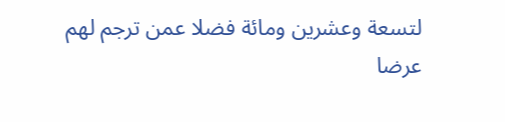لتسعة وعشرين ومائة فضلا عمن ترجم لهم عرضا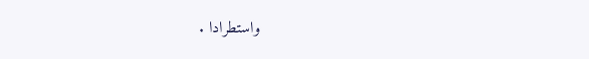واستطرادا .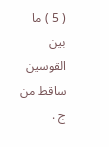( 5 ) ما بين القوسين ساقط من ج .